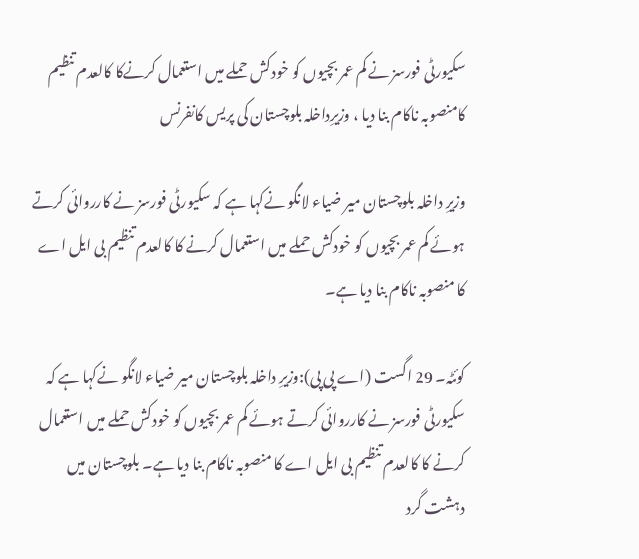سکیورٹی فورسز نے کم عمر بچیوں کو خودکش حملے میں استعمال کرنےکا کالعدم تنظیم کامنصوبہ ناکام بنا دیا ، وزیرِداخلہ بلوچستان کی پریس کانفرنس

وزیرِ داخلہ بلوچستان میر ضیاء لانگو نےکہا ہے کہ سکیورٹی فورسز نے کارروائی کرتے ہوئے کم عمر بچیوں کو خودکش حملے میں استعمال کرنے کا کالعدم تنظیم بی ایل اے کا منصوبہ ناکام بنا دیا ہے۔

کوئٹہ۔ 29 اگست (اے پی پی):وزیرِ داخلہ بلوچستان میر ضیاء لانگو نےکہا ہے کہ سکیورٹی فورسز نے کارروائی کرتے ہوئے کم عمر بچیوں کو خودکش حملے میں استعمال کرنے کا کالعدم تنظیم بی ایل اے کا منصوبہ ناکام بنا دیا ہے۔ بلوچستان میں دہشت گرد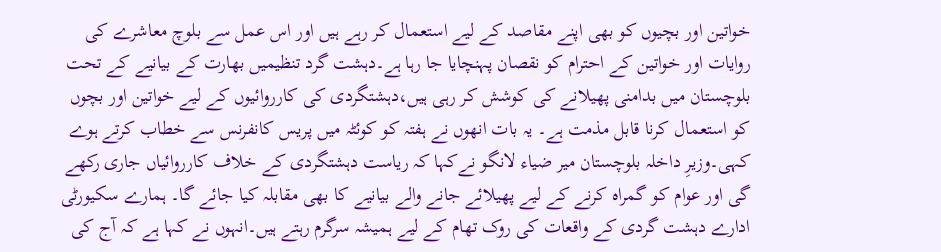خواتین اور بچیوں کو بھی اپنے مقاصد کے لیے استعمال کر رہے ہیں اور اس عمل سے بلوچ معاشرے کی روایات اور خواتین کے احترام کو نقصان پہنچایا جا رہا ہے۔دہشت گرد تنظیمیں بھارت کے بیانیے کے تحت بلوچستان میں بدامنی پھیلانے کی کوشش کر رہی ہیں،دہشتگردی کی کارروائیوں کے لیے خواتین اور بچوں کو استعمال کرنا قابل مذمت ہے۔ یہ بات انھوں نے ہفتہ کو کوئٹہ میں پریس کانفرنس سے خطاب کرتے ہوے کہی۔وزیرِ داخلہ بلوچستان میر ضیاء لانگو نےکہا کہ ریاست دہشتگردی کے خلاف کارروائیاں جاری رکھے گی اور عوام کو گمراہ کرنے کے لیے پھیلائے جانے والے بیانیے کا بھی مقابلہ کیا جائے گا۔ ہمارے سکیورٹی ادارے دہشت گردی کے واقعات کی روک تھام کے لیے ہمیشہ سرگرم رہتے ہیں۔انہوں نے کہا ہے کہ آج کی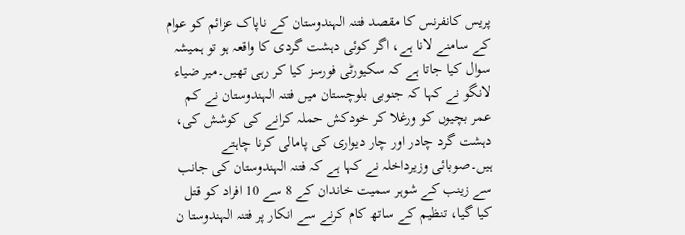پریس کانفرنس کا مقصد فتنہ الہندوستان کے ناپاک عزائم کو عوام کے سامنے لانا ہے، اگر کوئی دہشت گردی کا واقعہ ہو تو ہمیشہ سوال کیا جاتا ہے کہ سکیورٹی فورسز کیا کر رہی تھیں۔میر ضیاء لانگو نے کہا کہ جنوبی بلوچستان میں فتنہ الہندوستان نے کم عمر بچیوں کو ورغلا کر خودکش حملہ کرانے کی کوشش کی، دہشت گرد چادر اور چار دیواری کی پامالی کرنا چاہتے ہیں۔صوبائی وزیرداخلہ نے کہا ہے کہ فتنہ الہندوستان کی جانب سے زینب کے شوہر سمیت خاندان کے 8 سے 10 افراد کو قتل کیا گیا، تنظیم کے ساتھ کام کرنے سے انکار پر فتنہ الہندوستا ن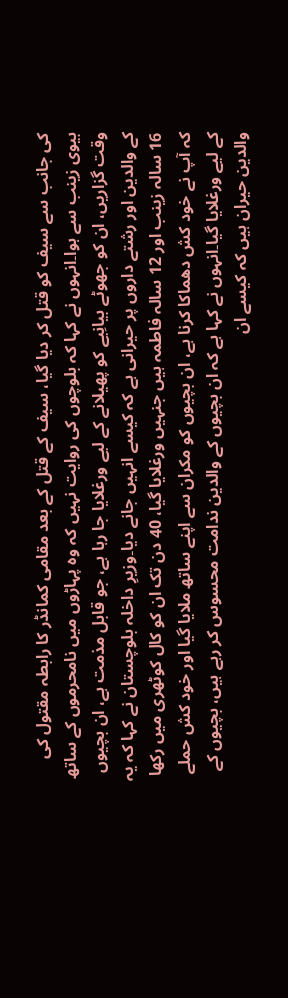کی جانب سے سیف کو قتل کر دیا گیا، سیف کے قتل کے بعد مقامی کمانڈر کا رابطہ مقتول کی بیوی زینب سے ہوا۔انہوں نے کہا کہ بلوچوں کی روایت نہیں کہ وہ پہاڑوں میں نامحرموں کے ساتھ وقت گزاریں، ان کو جھوٹے بیانِیے کو پھیلانے کے لیے ورغلایا جا رہا ہے، جو قابل مذمت ہے، ان بچیوں کے والدین اور رشتے داروں پر حیرانی ہے کہ کیسے انہیں جانے دیا۔وزیرِ داخلہ بلوچستان نے کہا کہ یہ 16 سالہ زینب اور 12 سالہ فاطمہ ہیں جنہیں ورغلایا گیا، 40 دن تک ان کو کال کوٹھری میں رکھا کہ آپ نے خود کش دھماکا کرنا ہے، ان بچیوں کو مکران سے اپنے ساتھ ملایا گیا اور خود کش حملے کے لیے ورغلایا گیا۔انہوں نے کہا ہے کہ ان بچیوں کے والدین ندامت محسوس کر رہے ہیں، بچیوں کے والدین حیران ہیں کہ کیسے ان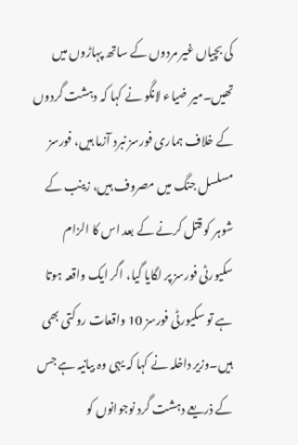کی بچیاں غیر مردوں کے ساتھ پہاڑوں میں تھیں۔میر ضیاء لانگو نے کہا کہ دہشت گردوں کے خلاف ہماری فورسز نبرد آزما ہیں، فورسز مسلسل جنگ میں مصروف ہیں، زینب کے شوہر کو قتل کرنے کے بعد اس کا الزام سکیورٹی فورسز پر لگایا گیا، اگر ایک واقعہ ہوتا ہے تو سکیورٹی فورسز 10 واقعات روکتی بھی ہیں۔وزیر داخلہ نے کہا کہ یہی وہ بیانیہ ہے جس کے ذریعے دہشت گرد نوجوانوں کو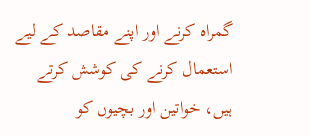گمراہ کرنے اور اپنے مقاصد کے لیے استعمال کرنے کی کوشش کرتے ہیں، خواتین اور بچیوں کو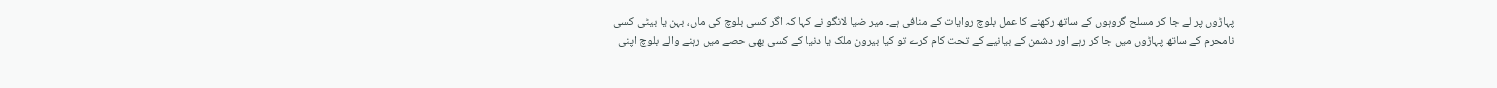پہاڑوں پر لے جا کر مسلح گروہوں کے ساتھ رکھنے کا عمل بلوچ روایات کے منافی ہے۔ میر ضیا لانگو نے کہا کہ اگر کسی بلوچ کی ماں، بہن یا بیٹی کسی نامحرم کے ساتھ پہاڑوں میں جا کر رہے اور دشمن کے بیانیے کے تحت کام کرے تو کیا بیرون ملک یا دنیا کے کسی بھی حصے میں رہنے والے بلوچ اپنی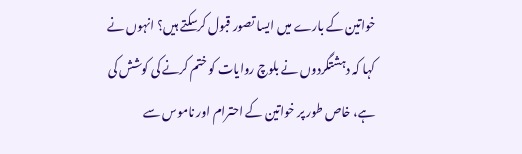خواتین کے بارے میں ایسا تصور قبول کرسکتے ہیں؟ انہوں نے کہا کہ دہشتگردوں نے بلوچ روایات کو ختم کرنے کی کوشش کی ہے، خاص طور پر خواتین کے احترام اور ناموس سے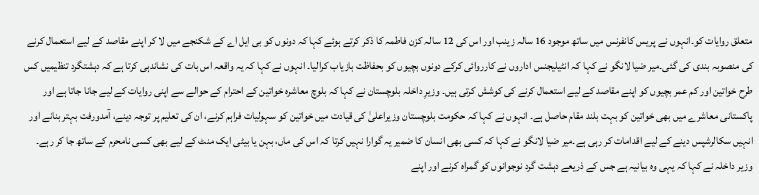متعلق روایات کو۔انہوں نے پریس کانفرنس میں ساتھ موجود 16 سالہ زینب اور اس کی 12 سالہ کزن فاطمہ کا ذکر کرتے ہوئے کہا کہ دونوں کو بی ایل اے کے شکنجے میں لا کر اپنے مقاصد کے لیے استعمال کرنے کی منصوبہ بندی کی گئی۔میر ضیا لانگو نے کہا کہ انٹیلیجنس اداروں نے کارروائی کرکے دونوں بچیوں کو بحفاظت بازیاب کرالیا۔ انہوں نے کہا کہ یہ واقعہ اس بات کی نشاندہی کرتا ہے کہ دہشتگرد تنظیمیں کس طرح خواتین اور کم عمر بچیوں کو اپنے مقاصد کے لیے استعمال کرنے کی کوشش کرتی ہیں۔ وزیرِ داخلہ بلوچستان نے کہا کہ بلوچ معاشرہ خواتین کے احترام کے حوالے سے اپنی روایات کے لیے جانا جاتا ہے اور پاکستانی معاشرے میں بھی خواتین کو بہت بلند مقام حاصل ہے۔ انہوں نے کہا کہ حکومت بلوچستان وزیراعلیٰ کی قیادت میں خواتین کو سہولیات فراہم کرنے، ان کی تعلیم پر توجہ دینے، آمدورفت بہتر بنانے اور انہیں سکالرشپس دینے کے لیے اقدامات کر رہی ہے۔میر ضیا لانگو نے کہا کہ کسی بھی انسان کا ضمیر یہ گوارا نہیں کرتا کہ اس کی ماں، بہن یا بیٹی ایک منٹ کے لیے بھی کسی نامحرم کے ساتھ جا کر رہے۔ وزیر داخلہ نے کہا کہ یہی وہ بیانیہ ہے جس کے ذریعے دہشت گرد نوجوانوں کو گمراہ کرنے اور اپنے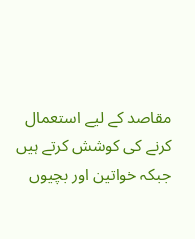مقاصد کے لیے استعمال کرنے کی کوشش کرتے ہیں جبکہ خواتین اور بچیوں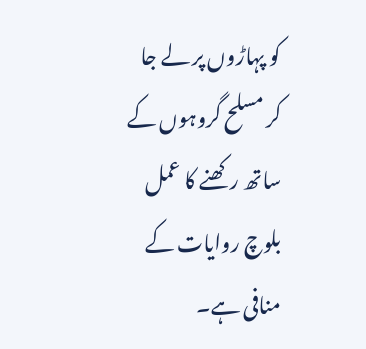کو پہاڑوں پر لے جا کر مسلح گروہوں کے ساتھ رکھنے کا عمل بلوچ روایات کے منافی ہے۔